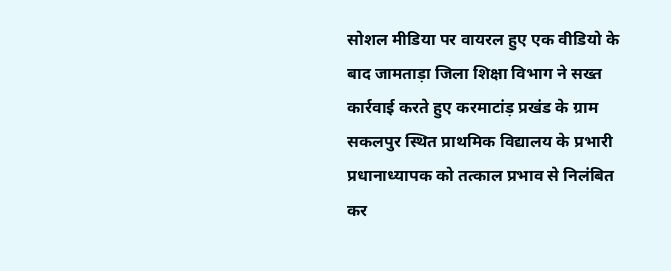सोशल मीडिया पर वायरल हुए एक वीडियो के बाद जामताड़ा जिला शिक्षा विभाग ने सख्त कार्रवाई करते हुए करमाटांड़ प्रखंड के ग्राम सकलपुर स्थित प्राथमिक विद्यालय के प्रभारी प्रधानाध्यापक को तत्काल प्रभाव से निलंबित कर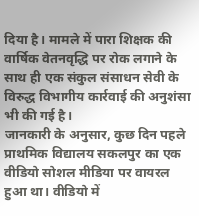दिया है। मामले में पारा शिक्षक की वार्षिक वेतनवृद्धि पर रोक लगाने के साथ ही एक संकुल संसाधन सेवी के विरुद्ध विभागीय कार्रवाई की अनुशंसा भी की गई है।
जानकारी के अनुसार, कुछ दिन पहले प्राथमिक विद्यालय सकलपुर का एक वीडियो सोशल मीडिया पर वायरल हुआ था। वीडियो में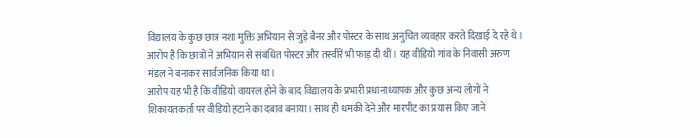विद्यालय के कुछ छात्र नशा मुक्ति अभियान से जुड़े बैनर और पोस्टर के साथ अनुचित व्यवहार करते दिखाई दे रहे थे। आरोप है कि छात्रों ने अभियान से संबंधित पोस्टर और तस्वीरें भी फाड़ दी थीं। यह वीडियो गांव के निवासी अरुण मंडल ने बनाकर सार्वजनिक किया था।
आरोप यह भी है कि वीडियो वायरल होने के बाद विद्यालय के प्रभारी प्रधानाध्यापक और कुछ अन्य लोगों ने शिकायतकर्ता पर वीडियो हटाने का दबाव बनाया। साथ ही धमकी देने और मारपीट का प्रयास किए जाने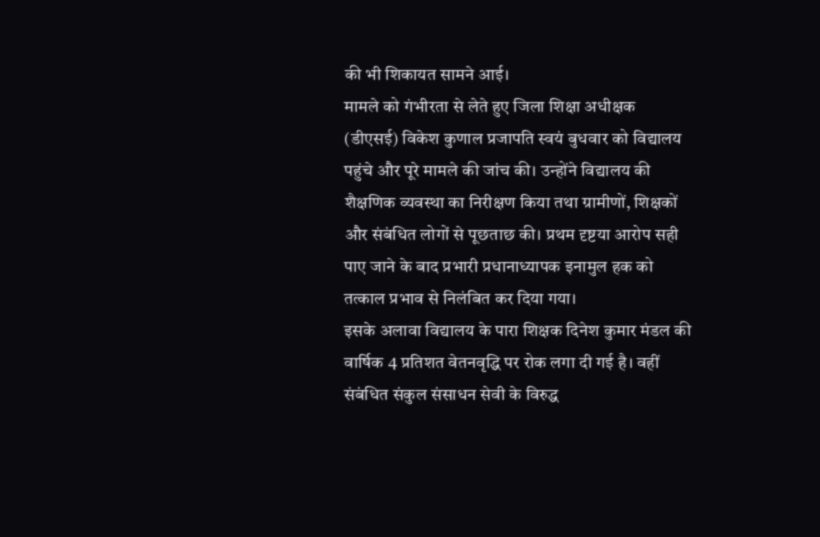की भी शिकायत सामने आई।
मामले को गंभीरता से लेते हुए जिला शिक्षा अधीक्षक (डीएसई) विकेश कुणाल प्रजापति स्वयं बुधवार को विद्यालय पहुंचे और पूरे मामले की जांच की। उन्होंने विद्यालय की शैक्षणिक व्यवस्था का निरीक्षण किया तथा ग्रामीणों, शिक्षकों और संबंधित लोगों से पूछताछ की। प्रथम दृष्टया आरोप सही पाए जाने के बाद प्रभारी प्रधानाध्यापक इनामुल हक को तत्काल प्रभाव से निलंबित कर दिया गया।
इसके अलावा विद्यालय के पारा शिक्षक दिनेश कुमार मंडल की वार्षिक 4 प्रतिशत वेतनवृद्धि पर रोक लगा दी गई है। वहीं संबंधित संकुल संसाधन सेवी के विरुद्ध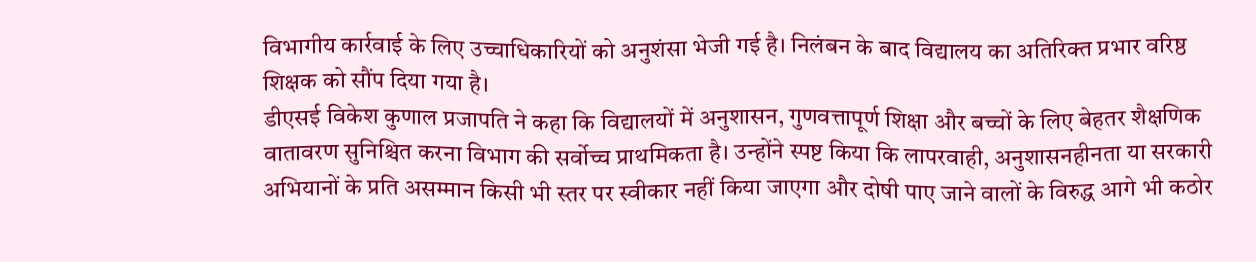विभागीय कार्रवाई के लिए उच्चाधिकारियों को अनुशंसा भेजी गई है। निलंबन के बाद विद्यालय का अतिरिक्त प्रभार वरिष्ठ शिक्षक को सौंप दिया गया है।
डीएसई विकेश कुणाल प्रजापति ने कहा कि विद्यालयों में अनुशासन, गुणवत्तापूर्ण शिक्षा और बच्चों के लिए बेहतर शैक्षणिक वातावरण सुनिश्चित करना विभाग की सर्वोच्च प्राथमिकता है। उन्होंने स्पष्ट किया कि लापरवाही, अनुशासनहीनता या सरकारी अभियानों के प्रति असम्मान किसी भी स्तर पर स्वीकार नहीं किया जाएगा और दोषी पाए जाने वालों के विरुद्ध आगे भी कठोर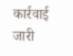कार्रवाई जारी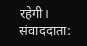रहेगी।
संवाददाता: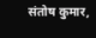संतोष कुमार,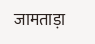जामताड़ा